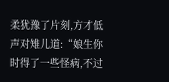柔犹豫了片刻,方才低声对雉儿道:“娘生你时得了一些怪病,不过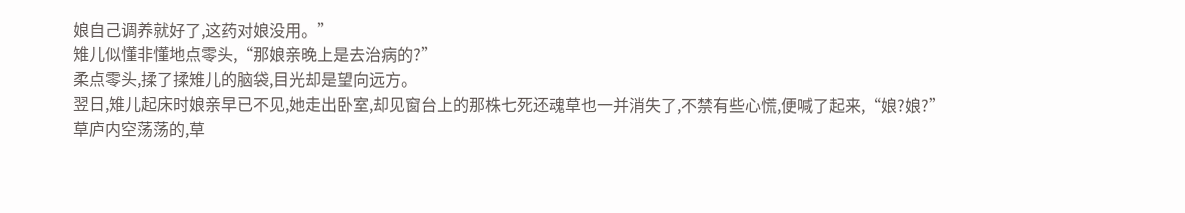娘自己调养就好了,这药对娘没用。”
雉儿似懂非懂地点零头,“那娘亲晚上是去治病的?”
柔点零头,揉了揉雉儿的脑袋,目光却是望向远方。
翌日,雉儿起床时娘亲早已不见,她走出卧室,却见窗台上的那株七死还魂草也一并消失了,不禁有些心慌,便喊了起来,“娘?娘?”
草庐内空荡荡的,草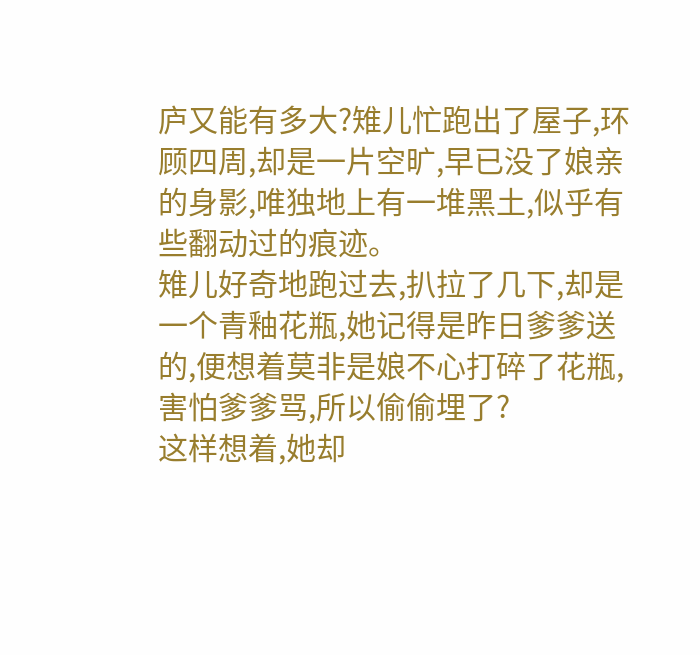庐又能有多大?雉儿忙跑出了屋子,环顾四周,却是一片空旷,早已没了娘亲的身影,唯独地上有一堆黑土,似乎有些翻动过的痕迹。
雉儿好奇地跑过去,扒拉了几下,却是一个青釉花瓶,她记得是昨日爹爹送的,便想着莫非是娘不心打碎了花瓶,害怕爹爹骂,所以偷偷埋了?
这样想着,她却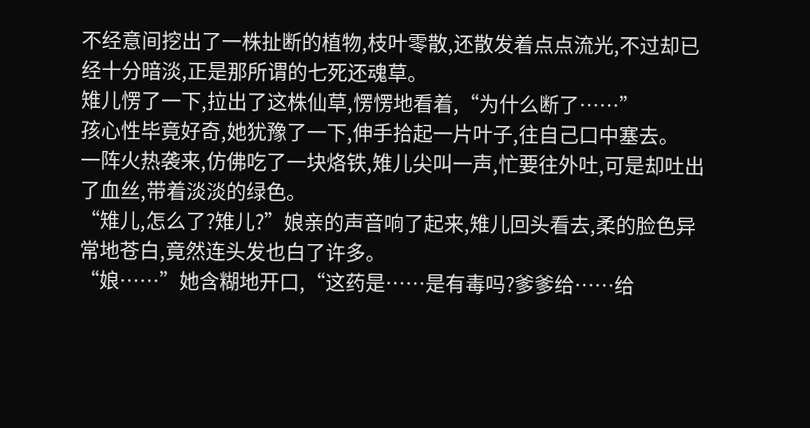不经意间挖出了一株扯断的植物,枝叶零散,还散发着点点流光,不过却已经十分暗淡,正是那所谓的七死还魂草。
雉儿愣了一下,拉出了这株仙草,愣愣地看着,“为什么断了……”
孩心性毕竟好奇,她犹豫了一下,伸手拾起一片叶子,往自己口中塞去。
一阵火热袭来,仿佛吃了一块烙铁,雉儿尖叫一声,忙要往外吐,可是却吐出了血丝,带着淡淡的绿色。
“雉儿,怎么了?雉儿?”娘亲的声音响了起来,雉儿回头看去,柔的脸色异常地苍白,竟然连头发也白了许多。
“娘……”她含糊地开口,“这药是……是有毒吗?爹爹给……给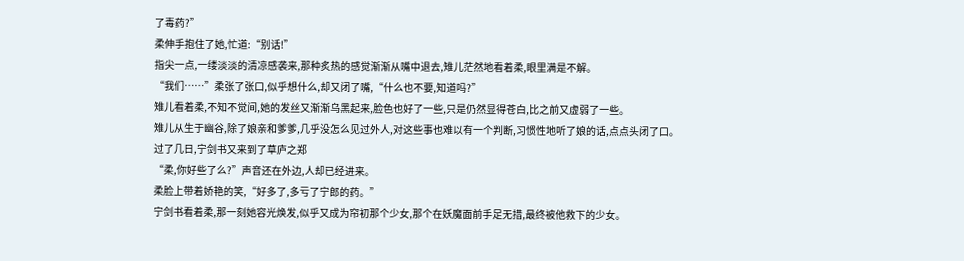了毒药?”
柔伸手抱住了她,忙道:“别话!”
指尖一点,一缕淡淡的清凉感袭来,那种炙热的感觉渐渐从嘴中退去,雉儿茫然地看着柔,眼里满是不解。
“我们……”柔张了张口,似乎想什么,却又闭了嘴,“什么也不要,知道吗?”
雉儿看着柔,不知不觉间,她的发丝又渐渐乌黑起来,脸色也好了一些,只是仍然显得苍白,比之前又虚弱了一些。
雉儿从生于幽谷,除了娘亲和爹爹,几乎没怎么见过外人,对这些事也难以有一个判断,习惯性地听了娘的话,点点头闭了口。
过了几日,宁剑书又来到了草庐之郑
“柔,你好些了么?”声音还在外边,人却已经进来。
柔脸上带着娇艳的笑,“好多了,多亏了宁郎的药。”
宁剑书看着柔,那一刻她容光焕发,似乎又成为帘初那个少女,那个在妖魔面前手足无措,最终被他救下的少女。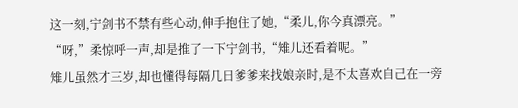这一刻,宁剑书不禁有些心动,伸手抱住了她,“柔儿,你今真漂亮。”
“呀,”柔惊呼一声,却是推了一下宁剑书,“雉儿还看着呢。”
雉儿虽然才三岁,却也懂得每隔几日爹爹来找娘亲时,是不太喜欢自己在一旁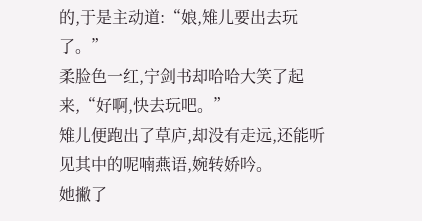的,于是主动道:“娘,雉儿要出去玩了。”
柔脸色一红,宁剑书却哈哈大笑了起来,“好啊,快去玩吧。”
雉儿便跑出了草庐,却没有走远,还能听见其中的呢喃燕语,婉转娇吟。
她撇了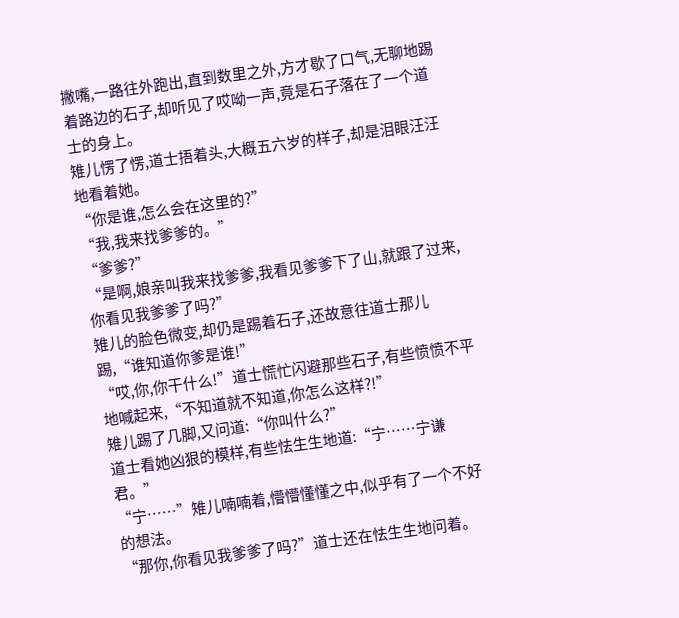撇嘴,一路往外跑出,直到数里之外,方才歇了口气,无聊地踢着路边的石子,却听见了哎呦一声,竟是石子落在了一个道士的身上。
雉儿愣了愣,道士捂着头,大概五六岁的样子,却是泪眼汪汪地看着她。
“你是谁,怎么会在这里的?”
“我,我来找爹爹的。”
“爹爹?”
“是啊,娘亲叫我来找爹爹,我看见爹爹下了山,就跟了过来,你看见我爹爹了吗?”
雉儿的脸色微变,却仍是踢着石子,还故意往道士那儿踢,“谁知道你爹是谁!”
“哎,你,你干什么!”道士慌忙闪避那些石子,有些愤愤不平地喊起来,“不知道就不知道,你怎么这样?!”
雉儿踢了几脚,又问道:“你叫什么?”
道士看她凶狠的模样,有些怯生生地道:“宁……宁谦君。”
“宁……”雉儿喃喃着,懵懵懂懂之中,似乎有了一个不好的想法。
“那你,你看见我爹爹了吗?”道士还在怯生生地问着。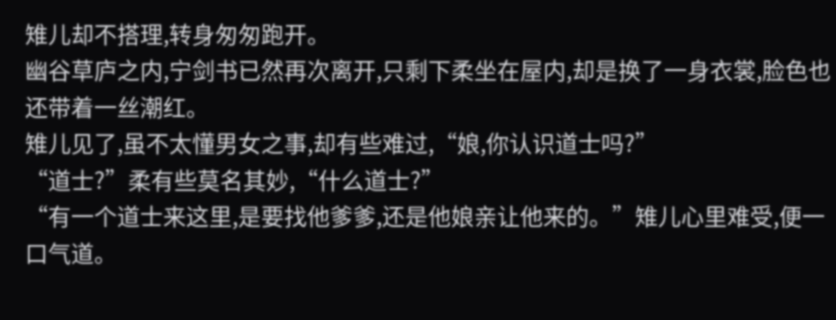雉儿却不搭理,转身匆匆跑开。
幽谷草庐之内,宁剑书已然再次离开,只剩下柔坐在屋内,却是换了一身衣裳,脸色也还带着一丝潮红。
雉儿见了,虽不太懂男女之事,却有些难过,“娘,你认识道士吗?”
“道士?”柔有些莫名其妙,“什么道士?”
“有一个道士来这里,是要找他爹爹,还是他娘亲让他来的。”雉儿心里难受,便一口气道。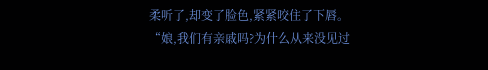柔听了,却变了脸色,紧紧咬住了下唇。
“娘,我们有亲戚吗?为什么从来没见过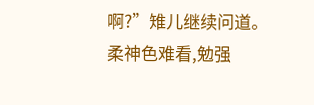啊?”雉儿继续问道。
柔神色难看,勉强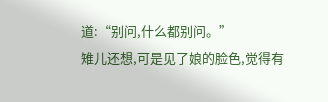道:“别问,什么都别问。”
雉儿还想,可是见了娘的脸色,觉得有